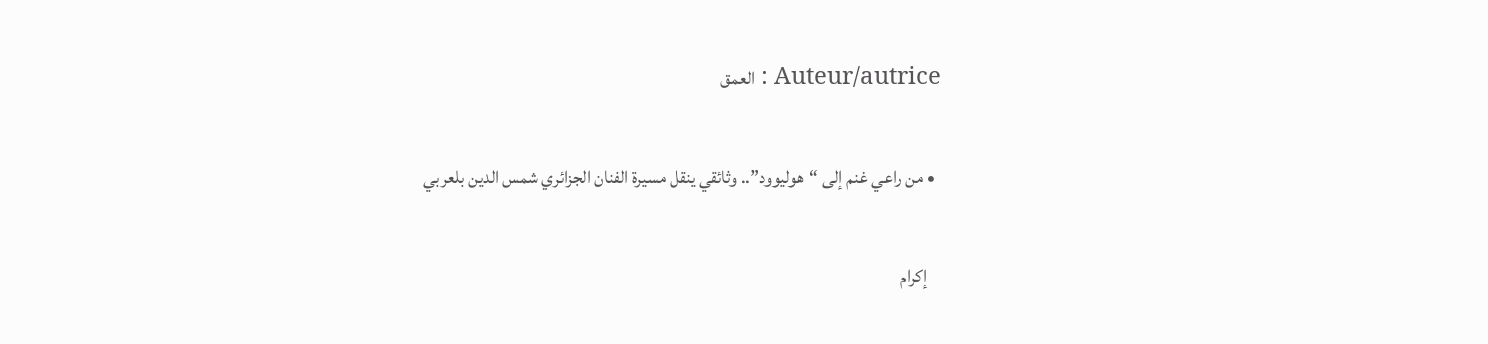Auteur/autrice : العمق

  • من راعي غنم إلى “هوليوود”.. وثائقي ينقل مسيرة الفنان الجزائري شمس الدين بلعربي

    إكرام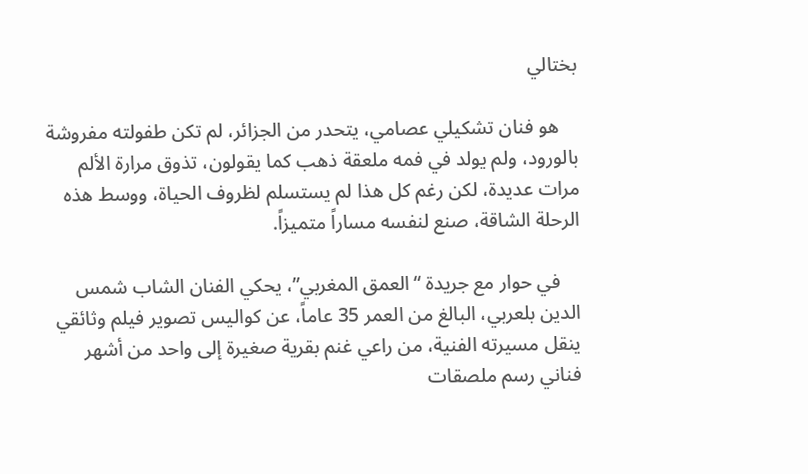بختالي

    هو فنان تشكيلي عصامي، يتحدر من الجزائر، لم تكن طفولته مفروشة بالورود، ولم يولد في فمه ملعقة ذهب كما يقولون، تذوق مرارة الألم  مرات عديدة، لكن رغم كل هذا لم يستسلم لظروف الحياة، ووسط هذه الرحلة الشاقة، صنع لنفسه مساراً متميزاً.

    في حوار مع جريدة “العمق المغربي”، يحكي الفنان الشاب شمس الدين بلعربي، البالغ من العمر 35 عاماً، عن كواليس تصوير فيلم وثائقي ينقل مسيرته الفنية، من راعي غنم بقرية صغيرة إلى واحد من أشهر فناني رسم ملصقات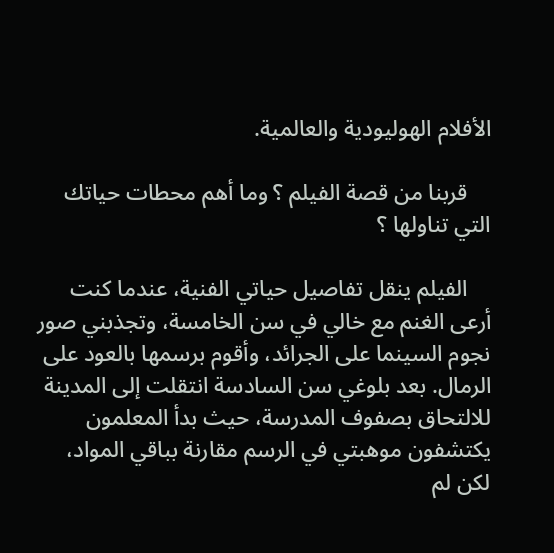الأفلام الهوليودية والعالمية.

    قربنا من قصة الفيلم ؟ وما أهم محطات حياتك التي تناولها ؟

    الفيلم ينقل تفاصيل حياتي الفنية، عندما كنت أرعى الغنم مع خالي في سن الخامسة، وتجذبني صور نجوم السينما على الجرائد، وأقوم برسمها بالعود على الرمال. بعد بلوغي سن السادسة انتقلت إلى المدينة للالتحاق بصفوف المدرسة، حيث بدأ المعلمون يكتشفون موهبتي في الرسم مقارنة بباقي المواد، لكن لم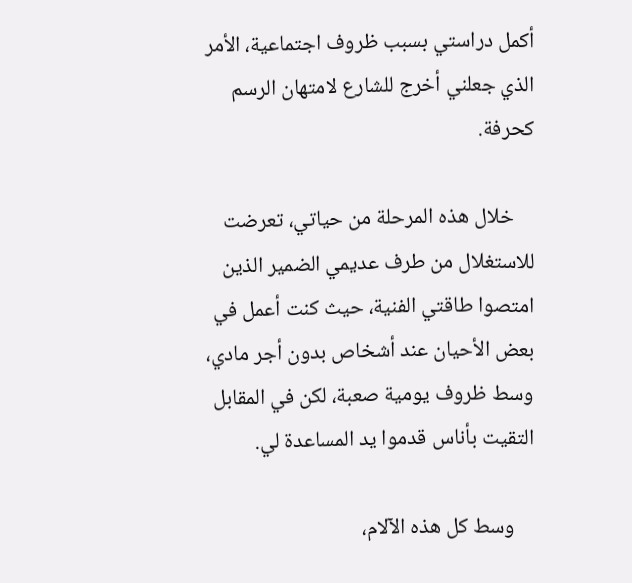أكمل دراستي بسبب ظروف اجتماعية، الأمر الذي جعلني أخرج للشارع لامتهان الرسم كحرفة.

    خلال هذه المرحلة من حياتي، تعرضت للاستغلال من طرف عديمي الضمير الذين امتصوا طاقتي الفنية، حيث كنت أعمل في بعض الأحيان عند أشخاص بدون أجر مادي، وسط ظروف يومية صعبة، لكن في المقابل التقيت بأناس قدموا يد المساعدة لي.

    وسط كل هذه الآلام،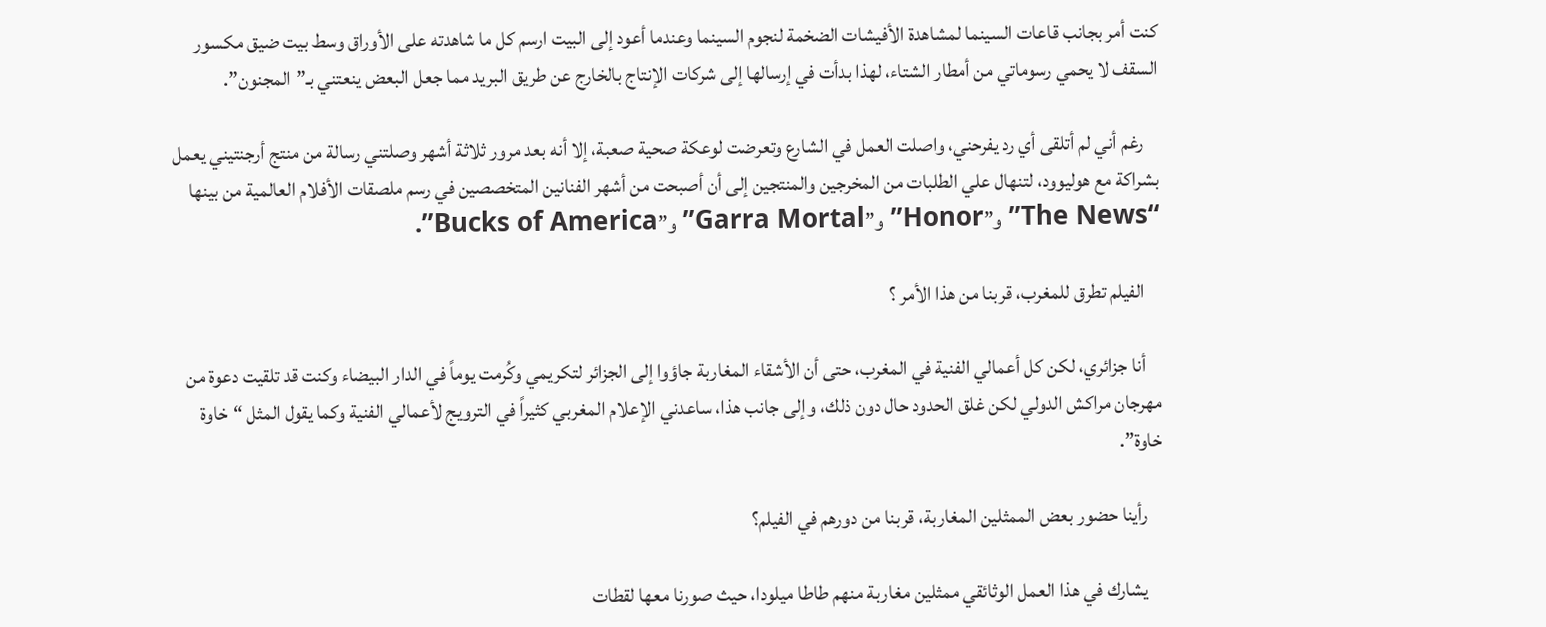كنت أمر بجانب قاعات السينما لمشاهدة الأفيشات الضخمة لنجوم السينما وعندما أعود إلى البيت ارسم كل ما شاهدته على الأوراق وسط بيت ضيق مكسور السقف لا يحمي رسوماتي من أمطار الشتاء، لهذا بدأت في إرسالها إلى شركات الإنتاج بالخارج عن طريق البريد مما جعل البعض ينعتني بـ”المجنون”.

    رغم أني لم أتلقى أي رد يفرحني، واصلت العمل في الشارع وتعرضت لوعكة صحية صعبة، إلا أنه بعد مرور ثلاثة أشهر وصلتني رسالة من منتج أرجنتيني يعمل بشراكة مع هوليوود، لتنهال علي الطلبات من المخرجين والمنتجين إلى أن أصبحت من أشهر الفنانين المتخصصين في رسم ملصقات الأفلام العالمية من بينها “The News” و”Honor” و”Garra Mortal” و”Bucks of America”.

    الفيلم تطرق للمغرب، قربنا من هذا الأمر ؟

    أنا جزائري، لكن كل أعمالي الفنية في المغرب، حتى أن الأشقاء المغاربة جاؤوا إلى الجزائر لتكريمي وكُرمت يوماً في الدار البيضاء وكنت قد تلقيت دعوة من مهرجان مراكش الدولي لكن غلق الحدود حال دون ذلك، وإلى جانب هذا، ساعدني الإعلام المغربي كثيراً في الترويج لأعمالي الفنية وكما يقول المثل “خاوة خاوة”.

    رأينا حضور بعض الممثلين المغاربة، قربنا من دورهم في الفيلم؟

    يشارك في هذا العمل الوثائقي ممثلين مغاربة منهم طاطا ميلودا، حيث صورنا معها لقطات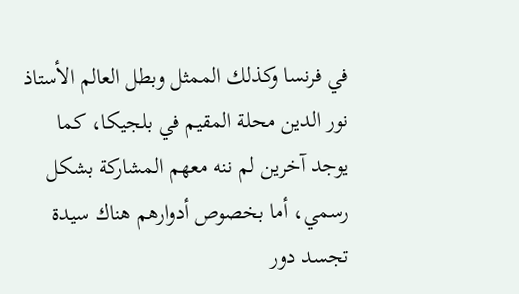في فرنسا وكذلك الممثل وبطل العالم الأستاذ نور الدين محلة المقيم في بلجيكا، كما يوجد آخرين لم ننه معهم المشاركة بشكل رسمي، أما بخصوص أدوارهم هناك سيدة تجسد دور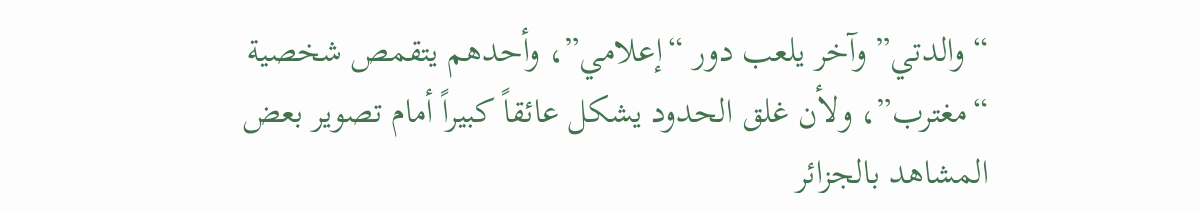“والدتي” وآخر يلعب دور “إعلامي”، وأحدهم يتقمص شخصية “مغترب”، ولأن غلق الحدود يشكل عائقاً كبيراً أمام تصوير بعض المشاهد بالجزائر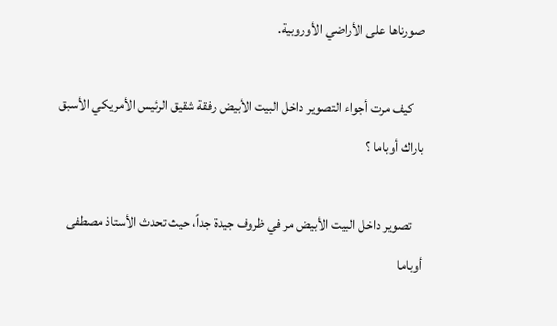صورناها على الأراضي الأوروبية.

    كيف مرت أجواء التصوير داخل البيت الأبيض رفقة شقيق الرئيس الأمريكي الأسبق باراك أوباما ؟

    تصوير داخل البيت الأبيض مر في ظروف جيدة جداً، حيث تحدث الأستاذ مصطفى أوباما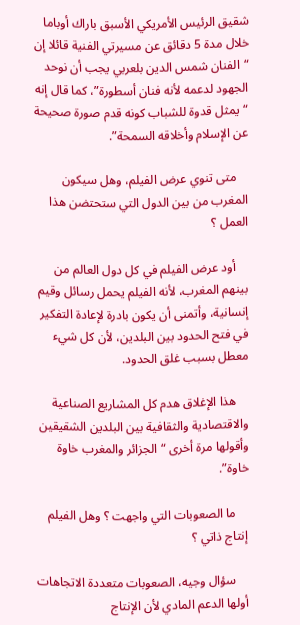شقيق الرئيس الأمريكي الأسبق باراك أوباما خلال مدة 5 دقائق عن مسيرتي الفنية قائلا إن “الفنان شمس الدين بلعربي يجب أن نوحد الجهود لدعمه لأنه فنان أسطورة”، كما قال إنه “يمثل قدوة للشباب كونه قدم صورة صحيحة عن الإسلام وأخلاقه السمحة”.

    متى تنوي عرض الفيلم، وهل سيكون المغرب من بين الدول التي ستحتضن هذا العمل ؟

    أود عرض الفيلم في كل دول العالم من بينهم المغرب، لأنه الفيلم يحمل رسائل وقيم إنسانية، وأتمنى أن يكون بادرة لإعادة التفكير في فتح الحدود بين البلدين، لأن كل شيء معطل بسبب غلق الحدود.

    هذا الإغلاق هدم كل المشاريع الصناعية والاقتصادية والثقافية بين البلدين الشقيقين وأقولها مرة أخرى “الجزائر والمغرب خاوة خاوة”.

    ما الصعوبات التي واجهت ؟ وهل الفيلم إنتاج ذاتي ؟

    سؤال وجيه، الصعوبات متعددة الاتجاهات أولها الدعم المادي لأن الإنتاج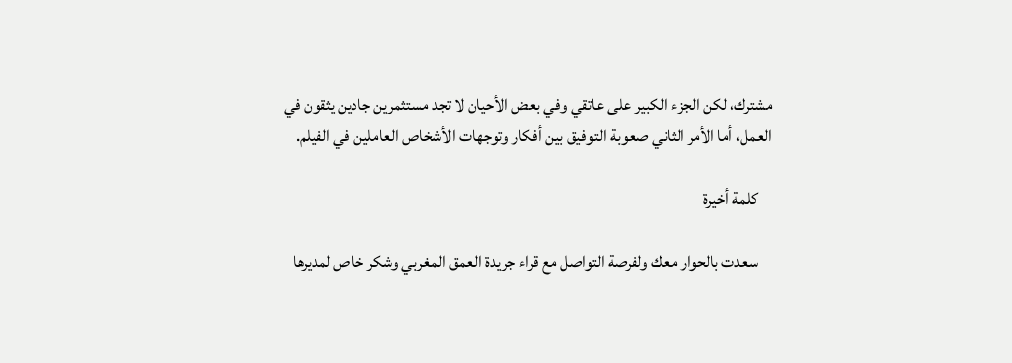مشترك، لكن الجزء الكبير على عاتقي وفي بعض الأحيان لا تجد مستثمرين جادين يثقون في العمل، أما الأمر الثاني صعوبة التوفيق بين أفكار وتوجهات الأشخاص العاملين في الفيلم.

    كلمة أخيرة

    سعدت بالحوار معك ولفرصة التواصل مع قراء جريدة العمق المغربي وشكر خاص لمديرها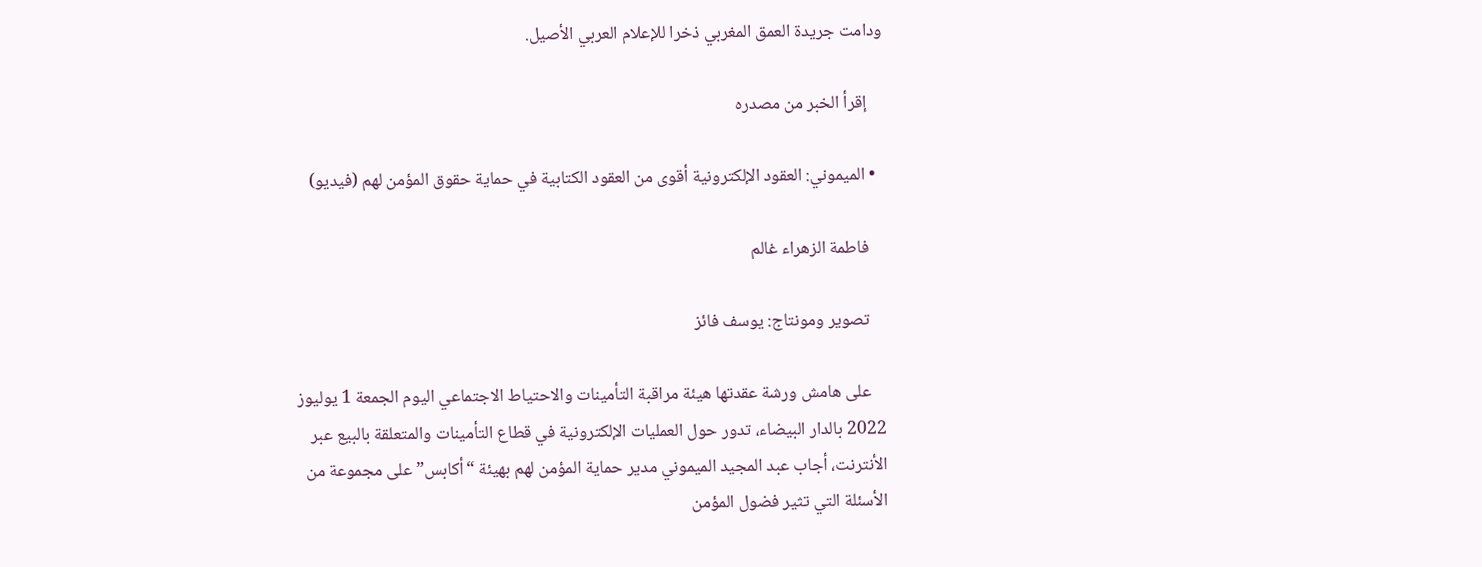ودامت جريدة العمق المغربي ذخرا للإعلام العربي الأصيل.

    إقرأ الخبر من مصدره

  • الميموني: العقود الإلكترونية أقوى من العقود الكتابية في حماية حقوق المؤمن لهم (فيديو)

    فاطمة الزهراء غالم

    تصوير ومونتاج: يوسف فائز

    على هامش ورشة عقدتها هيئة مراقبة التأمينات والاحتياط الاجتماعي اليوم الجمعة 1 يوليوز 2022 بالدار البيضاء، تدور حول العمليات الإلكترونية في قطاع التأمينات والمتعلقة بالبيع عبر الأنترنت، أجاب عبد المجيد الميموني مدير حماية المؤمن لهم بهيئة “أكابس” على مجموعة من الأسئلة التي تثير فضول المؤمن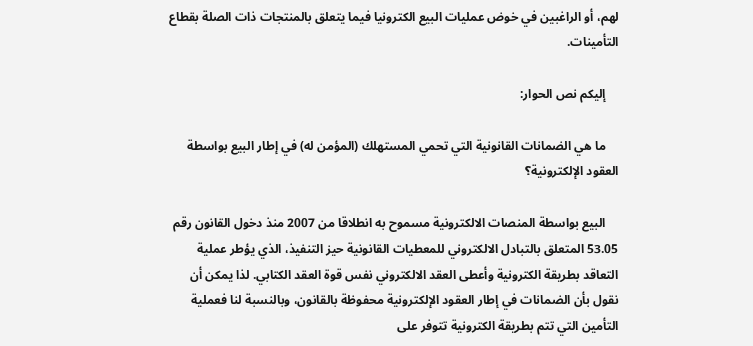لهم، أو الراغبين في خوض عمليات البيع الكترونيا فيما يتعلق بالمنتجات ذات الصلة بقطاع التأمينات.

    إليكم نص الحوار:

    ما هي الضمانات القانونية التي تحمي المستهلك (المؤمن له) في إطار البيع بواسطة العقود الإلكترونية؟

    البيع بواسطة المنصات الالكترونية مسموح به انطلاقا من 2007 منذ دخول القانون رقم 53.05 المتعلق بالتبادل الالكتروني للمعطيات القانونية حيز التنفيذ، الذي يؤطر عملية التعاقد بطريقة الكترونية وأعطى العقد الالكتروني نفس قوة العقد الكتابي. لذا يمكن أن نقول بأن الضمانات في إطار العقود الإلكترونية محفوظة بالقانون، وبالنسبة لنا فعملية التأمين التي تتم بطريقة الكترونية تتوفر على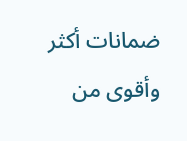ضمانات أكثر وأقوى من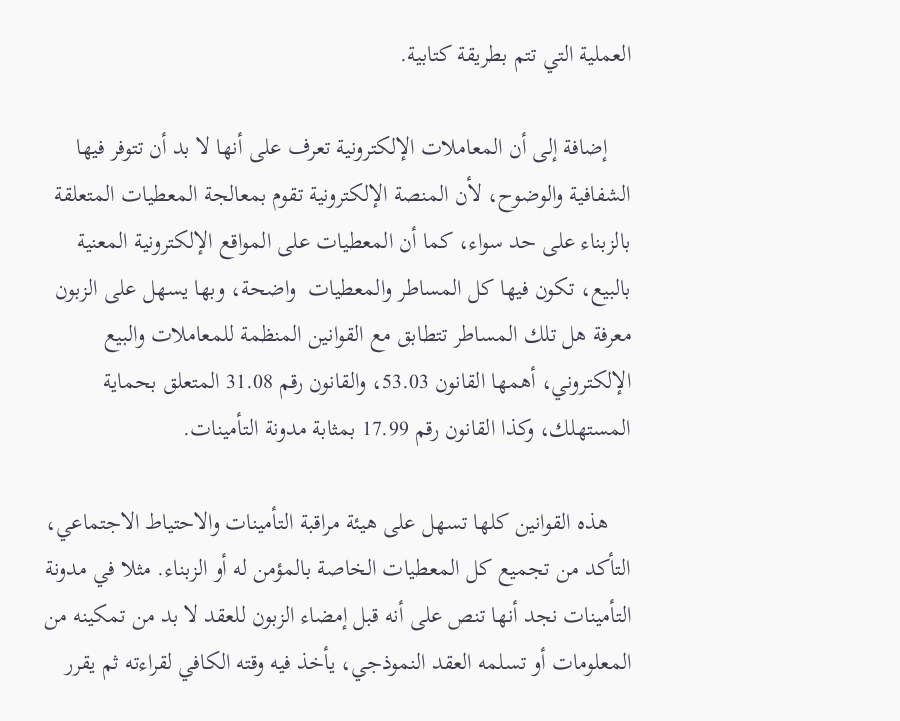العملية التي تتم بطريقة كتابية.

    إضافة إلى أن المعاملات الإلكترونية تعرف على أنها لا بد أن تتوفر فيها الشفافية والوضوح، لأن المنصة الإلكترونية تقوم بمعالجة المعطيات المتعلقة بالزبناء على حد سواء، كما أن المعطيات على المواقع الإلكترونية المعنية بالبيع، تكون فيها كل المساطر والمعطيات  واضحة، وبها يسهل على الزبون معرفة هل تلك المساطر تتطابق مع القوانين المنظمة للمعاملات والبيع الإلكتروني، أهمها القانون 53.03، والقانون رقم 31.08 المتعلق بحماية المستهلك، وكذا القانون رقم 17.99 بمثابة مدونة التأمينات.

    هذه القوانين كلها تسهل على هيئة مراقبة التأمينات والاحتياط الاجتماعي، التأكد من تجميع كل المعطيات الخاصة بالمؤمن له أو الزبناء. مثلا في مدونة التأمينات نجد أنها تنص على أنه قبل إمضاء الزبون للعقد لا بد من تمكينه من المعلومات أو تسلمه العقد النموذجي، يأخذ فيه وقته الكافي لقراءته ثم يقرر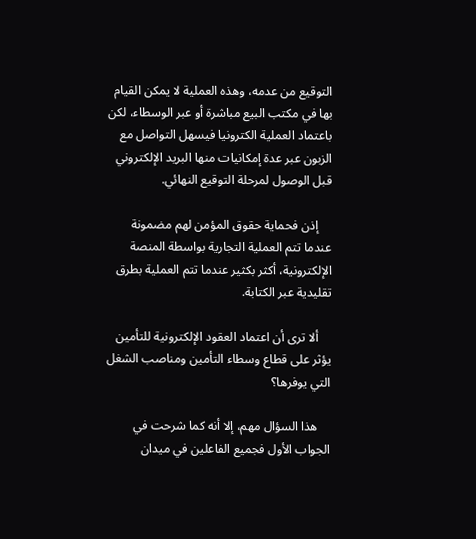التوقيع من عدمه، وهذه العملية لا يمكن القيام بها في مكتب البيع مباشرة أو عبر الوسطاء، لكن باعتماد العملية الكترونيا فيسهل التواصل مع الزبون عبر عدة إمكانيات منها البريد الإلكتروني قبل الوصول لمرحلة التوقيع النهائي.

    إذن فحماية حقوق المؤمن لهم مضمونة عندما تتم العملية التجارية بواسطة المنصة الإلكترونية، أكثر بكثير عندما تتم العملية بطرق تقليدية عبر الكتابة.

    ألا ترى أن اعتماد العقود الإلكترونية للتأمين يؤثر على قطاع وسطاء التأمين ومناصب الشغل التي يوفرها؟

    هذا السؤال مهم، إلا أنه كما شرحت في الجواب الأول فجميع الفاعلين في ميدان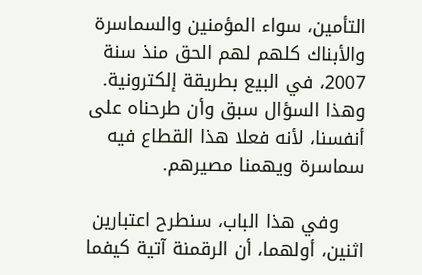التأمين، سواء المؤمنين والسماسرة والأبناك كلهم لهم الحق منذ سنة 2007، في البيع بطريقة إلكترونية. وهذا السؤال سبق وأن طرحناه على أنفسنا، لأنه فعلا هذا القطاع فيه سماسرة ويهمنا مصيرهم.

    وفي هذا الباب، سنطرح اعتبارين اثنين، أولهما، أن الرقمنة آتية كيفما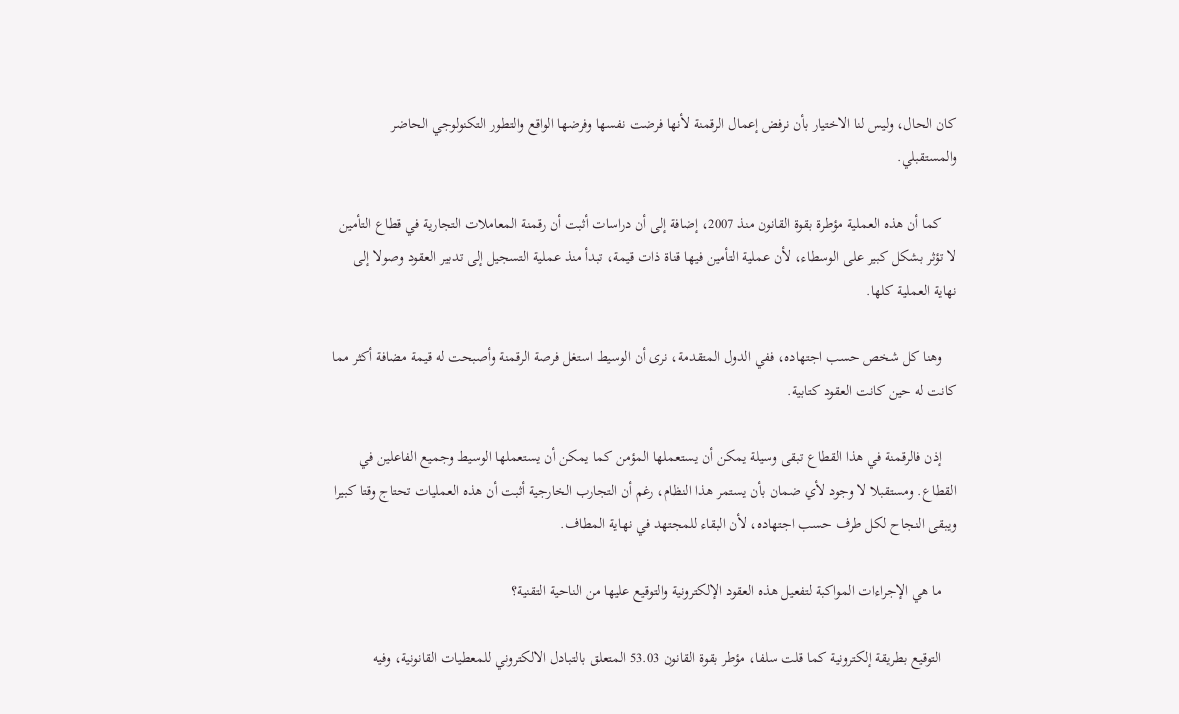كان الحال، وليس لنا الاختيار بأن نرفض إعمال الرقمنة لأنها فرضت نفسها وفرضها الواقع والتطور التكنولوجي الحاضر والمستقبلي.

    كما أن هذه العملية مؤطرة بقوة القانون منذ 2007، إضافة إلى أن دراسات أثبت أن رقمنة المعاملات التجارية في قطاع التأمين لا تؤثر بشكل كبير على الوسطاء، لأن عملية التأمين فيها قناة ذات قيمة، تبدأ منذ عملية التسجيل إلى تدبير العقود وصولا إلى نهاية العملية كلها.

    وهنا كل شخص حسب اجتهاده، ففي الدول المتقدمة، نرى أن الوسيط استغل فرصة الرقمنة وأصبحت له قيمة مضافة أكثر مما كانت له حين كانت العقود كتابية.

    إذن فالرقمنة في هذا القطاع تبقى وسيلة يمكن أن يستعملها المؤمن كما يمكن أن يستعملها الوسيط وجميع الفاعلين في القطاع. ومستقبلا لا وجود لأي ضمان بأن يستمر هذا النظام، رغم أن التجارب الخارجية أثبت أن هذه العمليات تحتاج وقتا كبيرا ويبقى النجاح لكل طرف حسب اجتهاده، لأن البقاء للمجتهد في نهاية المطاف.

    ما هي الإجراءات المواكبة لتفعيل هذه العقود الإلكترونية والتوقيع عليها من الناحية التقنية؟

    التوقيع بطريقة إلكترونية كما قلت سلفا، مؤطر بقوة القانون 53.03 المتعلق بالتبادل الالكتروني للمعطيات القانونية، وفيه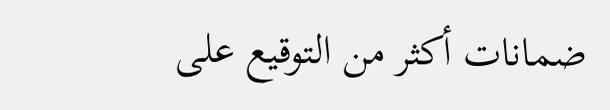ضمانات أكثر من التوقيع على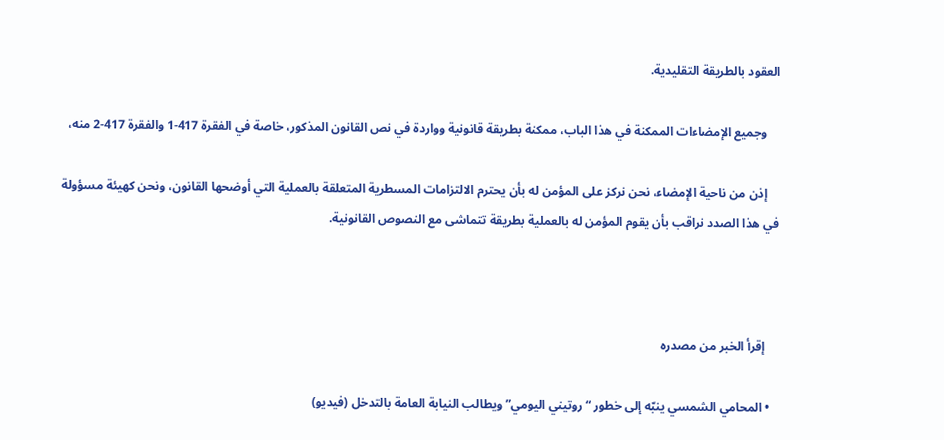العقود بالطريقة التقليدية.

    وجميع الإمضاءات الممكنة في هذا الباب، ممكنة بطريقة قانونية وواردة في نص القانون المذكور، خاصة في الفقرة 417-1 والفقرة 417-2 منه،

    إذن من ناحية الإمضاء، نحن نركز على المؤمن له بأن يحترم الالتزامات المسطرية المتعلقة بالعملية التي أوضحها القانون، ونحن كهيئة مسؤولة في هذا الصدد نراقب بأن يقوم المؤمن له بالعملية بطريقة تتماشى مع النصوص القانونية.



    إقرأ الخبر من مصدره

  • المحامي الشمسي ينبّه إلى خطور “روتيني اليومي” ويطالب النيابة العامة بالتدخل (فيديو)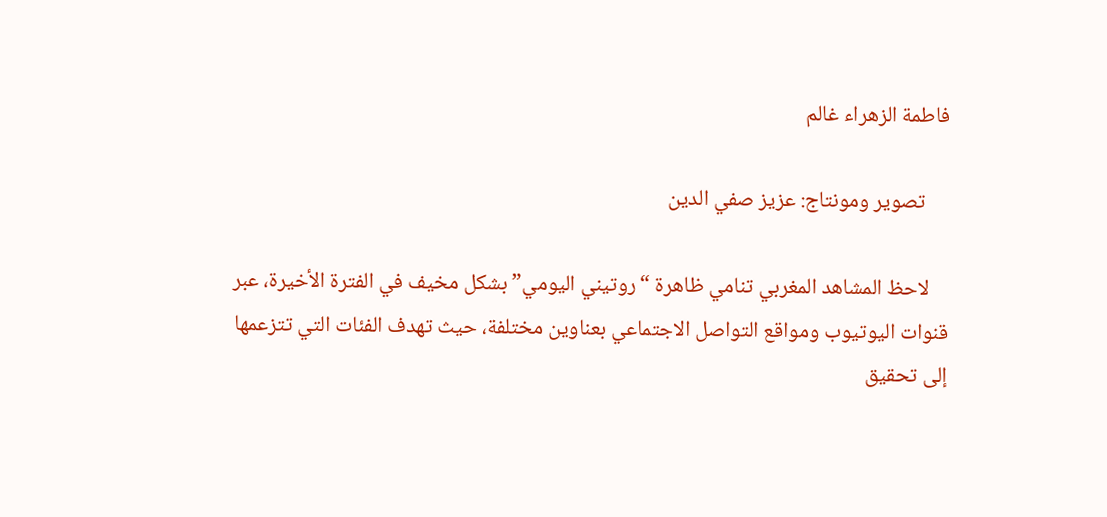فاطمة الزهراء غالم

     تصوير ومونتاج: عزيز صفي الدين

    لاحظ المشاهد المغربي تنامي ظاهرة “روتيني اليومي” بشكل مخيف في الفترة الأخيرة، عبر قنوات اليوتيوب ومواقع التواصل الاجتماعي بعناوين مختلفة، حيث تهدف الفئات التي تتزعمها إلى تحقيق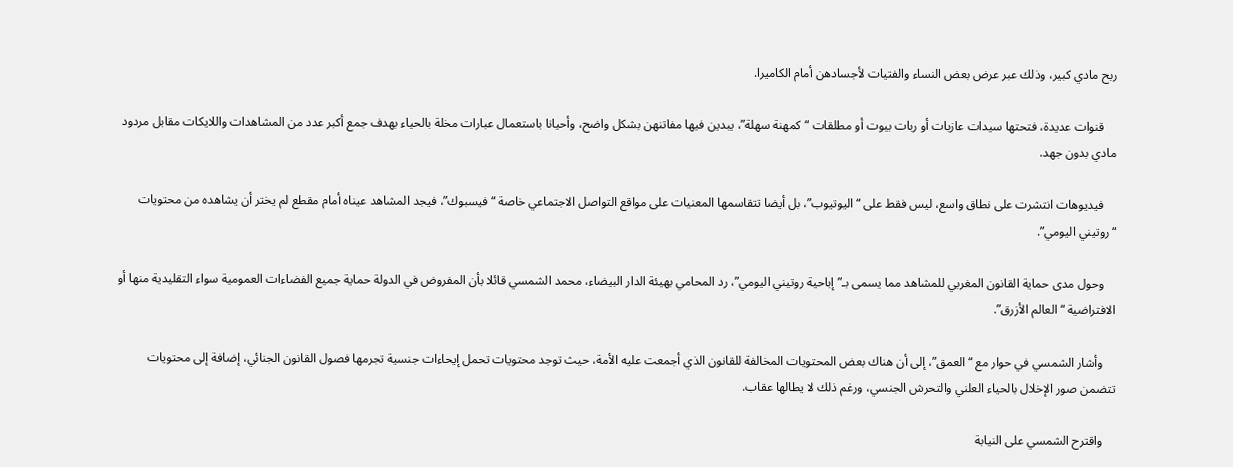ربح مادي كبير، وذلك عبر عرض بعض النساء والفتيات لأجسادهن أمام الكاميرا.

    قنوات عديدة، فتحتها سيدات عازبات أو ربات بيوت أو مطلقات “كمهنة سهلة”، يبدين فيها مفاتنهن بشكل واضح، وأحيانا باستعمال عبارات مخلة بالحياء بهدف جمع أكبر عدد من المشاهدات واللايكات مقابل مردود مادي بدون جهد.

    فيديوهات انتشرت على نطاق واسع، ليس فقط على “اليوتيوب”، بل أيضا تتقاسمها المعنيات على مواقع التواصل الاجتماعي خاصة “فيسبوك”، فيجد المشاهد عيناه أمام مقطع لم يختر أن يشاهده من محتويات “روتيني اليومي”.

    وحول مدى حماية القانون المغربي للمشاهد مما يسمى بـ”إباحية روتيني اليومي”، رد المحامي بهيئة الدار البيضاء، محمد الشمسي قائلا بأن المفروض في الدولة حماية جميع الفضاءات العمومية سواء التقليدية منها أو الافتراضية “العالم الأزرق”.

    وأشار الشمسي في حوار مع “العمق”، إلى أن هناك بعض المحتويات المخالفة للقانون الذي أجمعت عليه الأمة، حيث توجد محتويات تحمل إيحاءات جنسية تجرمها فصول القانون الجنائي، إضافة إلى محتويات تتضمن صور الإخلال بالحياء العلني والتحرش الجنسي، ورغم ذلك لا يطالها عقاب.

    واقترح الشمسي على النيابة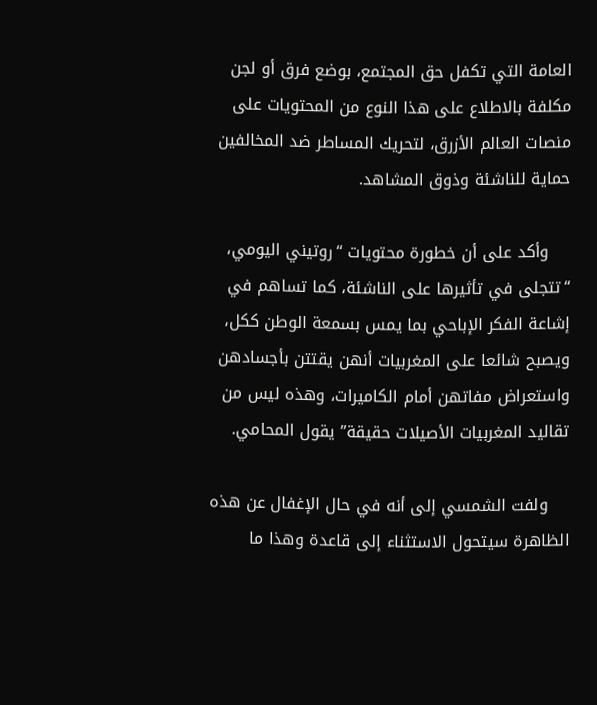العامة التي تكفل حق المجتمع، بوضع فرق أو لجن مكلفة بالاطلاع على هذا النوع من المحتويات على منصات العالم الأزرق، لتحريك المساطر ضد المخالفين حماية للناشئة وذوق المشاهد.

    وأكد على أن خطورة محتويات “روتيني اليومي، “تتجلى في تأثيرها على الناشئة، كما تساهم في إشاعة الفكر الإباحي بما يمس بسمعة الوطن ككل، ويصبح شائعا على المغربيات أنهن يقتتن بأجسادهن واستعراض مفاتهن أمام الكاميرات، وهذه ليس من تقاليد المغربيات الأصيلات حقيقة” يقول المحامي.

    ولفت الشمسي إلى أنه في حال الإغفال عن هذه الظاهرة سيتحول الاستثناء إلى قاعدة وهذا ما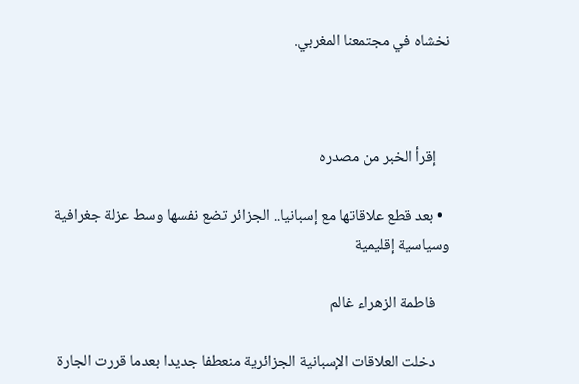نخشاه في مجتمعنا المغربي.



    إقرأ الخبر من مصدره

  • بعد قطع علاقاتها مع إسبانيا.. الجزائر تضع نفسها وسط عزلة جغرافية وسياسية إقليمية

    فاطمة الزهراء غالم

    دخلت العلاقات الإسبانية الجزائرية منعطفا جديدا بعدما قررت الجارة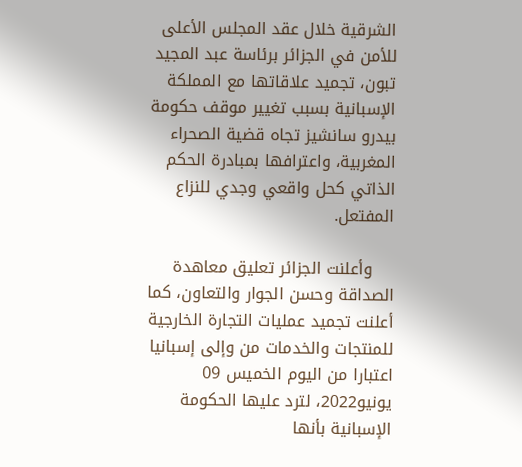الشرقية خلال عقد المجلس الأعلى للأمن في الجزائر برئاسة عبد المجيد تبون، تجميد علاقاتها مع المملكة الإسبانية بسبب تغيير موقف حكومة بيدرو سانشيز تجاه قضية الصحراء المغربية، واعترافها بمبادرة الحكم الذاتي كحل واقعي وجدي للنزاع المفتعل.

    وأعلنت الجزائر تعليق معاهدة الصداقة وحسن الجوار والتعاون، كما أعلنت تجميد عمليات التجارة الخارجية للمنتجات والخدمات من وإلى إسبانيا اعتبارا من اليوم الخميس 09 يونيو2022، لترد عليها الحكومة الإسبانية بأنها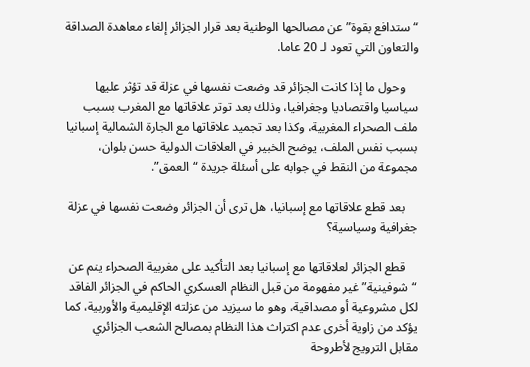“ستدافع بقوة” عن مصالحها الوطنية بعد قرار الجزائر إلغاء معاهدة الصداقة والتعاون التي تعود لـ 20 عاما.

    وحول ما إذا كانت الجزائر قد وضعت نفسها في عزلة قد تؤثر عليها سياسيا واقتصاديا وجغرافيا، وذلك بعد توتر علاقاتها مع المغرب بسبب ملف الصحراء المغربية، وكذا بعد تجميد علاقاتها مع الجارة الشمالية إسبانيا بسبب نفس الملف، يوضح الخبير في العلاقات الدولية حسن بلوان، مجموعة من النقط في جوابه على أسئلة جريدة “العمق”.

    بعد قطع علاقاتها مع إسبانيا، هل ترى أن الجزائر وضعت نفسها في عزلة جغرافية وسياسية؟

    قطع الجزائر لعلاقاتها مع إسبانيا بعد التأكيد على مغربية الصحراء ينم عن “شوفينية” غير مفهومة من قبل النظام العسكري الحاكم في الجزائر الفاقد لكل مشروعية أو مصداقية، وهو ما سيزيد من عزلته الإقليمية والأوربية، كما يؤكد من زاوية أخرى عدم اكتراث هذا النظام بمصالح الشعب الجزائري مقابل الترويج لأطروحة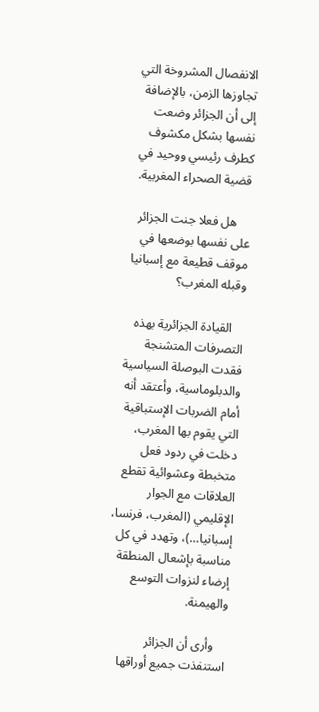الانفصال المشروخة التي تجاوزها الزمن، بالإضافة إلى أن الجزائر وضعت نفسها بشكل مكشوف كطرف رئيسي ووحيد في قضية الصحراء المغربية.

    هل فعلا جنت الجزائر على نفسها بوضعها في موقف قطيعة مع إسبانيا وقبله المغرب؟

    القيادة الجزائرية بهذه التصرفات المتشنجة فقدت البوصلة السياسية والدبلوماسية، وأعتقد أنه أمام الضربات الإستباقية التي يقوم بها المغرب، دخلت في ردود فعل متخبطة وعشوائية تقطع العلاقات مع الجوار الإقليمي (المغرب، فرنسا، إسبانيا…)، وتهدد في كل مناسبة بإشعال المنطقة إرضاء لنزوات التوسع والهيمنة.

    وأرى أن الجزائر استنفذت جميع أوراقها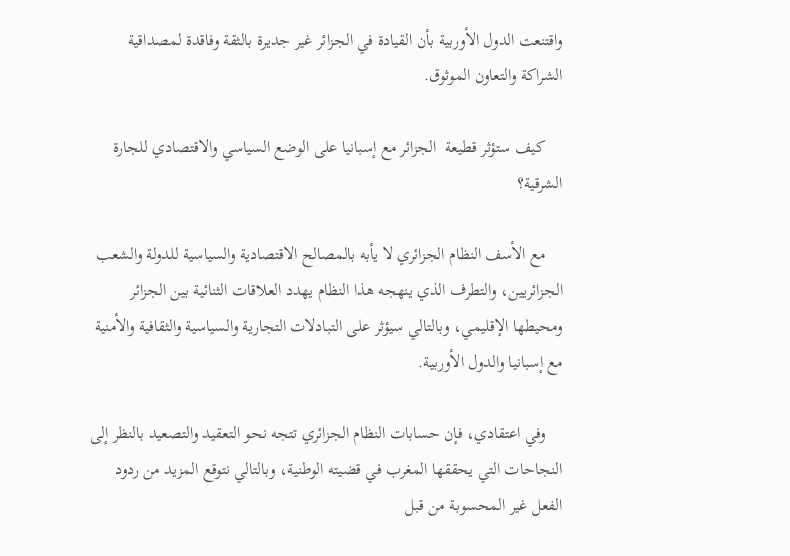واقتنعت الدول الأوربية بأن القيادة في الجزائر غير جديرة بالثقة وفاقدة لمصداقية الشراكة والتعاون الموثوق.

    كيف ستؤثر قطيعة  الجزائر مع إسبانيا على الوضع السياسي والاقتصادي للجارة الشرقية؟

    مع الأسف النظام الجزائري لا يأبه بالمصالح الاقتصادية والسياسية للدولة والشعب الجزائريين، والتطرف الذي ينهجه هذا النظام يهدد العلاقات الثنائية بين الجزائر ومحيطها الإقليمي، وبالتالي سيؤثر على التبادلات التجارية والسياسية والثقافية والأمنية مع إسبانيا والدول الأوربية.

    وفي اعتقادي، فإن حسابات النظام الجزائري تتجه نحو التعقيد والتصعيد بالنظر إلى النجاحات التي يحققها المغرب في قضيته الوطنية، وبالتالي نتوقع المزيد من ردود الفعل غير المحسوبة من قبل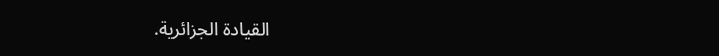القيادة الجزائرية.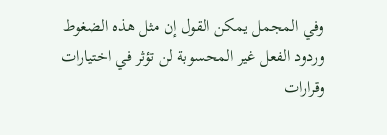وفي المجمل يمكن القول إن مثل هذه الضغوط وردود الفعل غير المحسوبة لن تؤثر في اختيارات وقرارات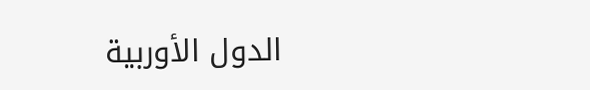الدول الأوربية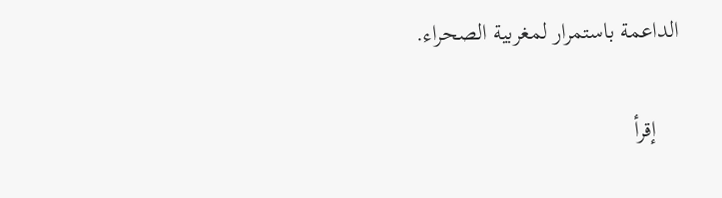الداعمة باستمرار لمغربية الصحراء.

    إقرأ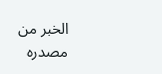الخبر من مصدره